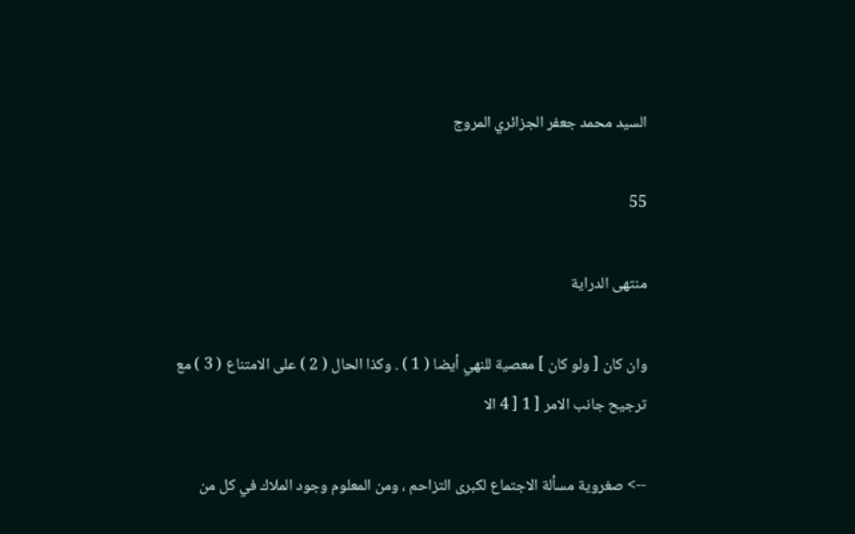السيد محمد جعفر الجزائري المروج

55

منتهى الدراية

وان كان [ ولو كان ] معصية للنهي أيضا ( 1 ) . وكذا الحال ( 2 ) على الامتناع ( 3 ) مع ترجيح جانب الامر [ 1 [ 4 الا

--> صغروية مسألة الاجتماع لكبرى التزاحم ، ومن المعلوم وجود الملاك في كل من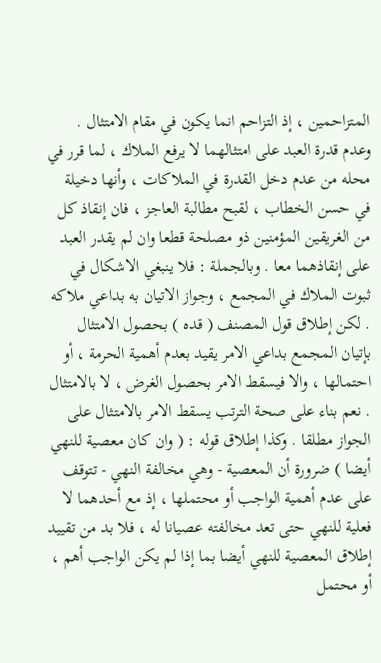المتزاحمين ، إذ التزاحم انما يكون في مقام الامتثال . وعدم قدرة العبد على امتثالهما لا يرفع الملاك ، لما قرر في محله من عدم دخل القدرة في الملاكات ، وأنها دخيلة في حسن الخطاب ، لقبح مطالبة العاجز ، فان إنقاذ كل من الغريقين المؤمنين ذو مصلحة قطعا وان لم يقدر العبد على إنقاذهما معا . وبالجملة : فلا ينبغي الاشكال في ثبوت الملاك في المجمع ، وجواز الاتيان به بداعي ملاكه . لكن إطلاق قول المصنف ( قده ) بحصول الامتثال بإتيان المجمع بداعي الامر يقيد بعدم أهمية الحرمة ، أو احتمالها ، والا فيسقط الامر بحصول الغرض ، لا بالامتثال . نعم بناء على صحة الترتب يسقط الامر بالامتثال على الجواز مطلقا . وكذا إطلاق قوله : ( وان كان معصية للنهي أيضا ) ضرورة أن المعصية - وهي مخالفة النهي - تتوقف على عدم أهمية الواجب أو محتملها ، إذ مع أحدهما لا فعلية للنهي حتى تعد مخالفته عصيانا له ، فلا بد من تقييد إطلاق المعصية للنهي أيضا بما إذا لم يكن الواجب أهم ، أو محتمل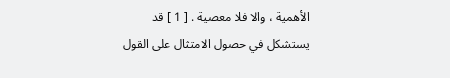الأهمية ، والا فلا معصية . [ 1 ] قد يستشكل في حصول الامتثال على القول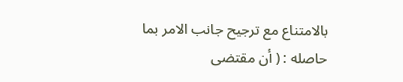بالامتناع مع ترجيح جانب الامر بما حاصله : ( أن مقتضى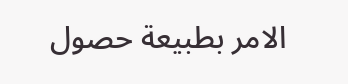الامر بطبيعة حصول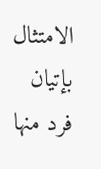الامتثال بإتيان فرد منها